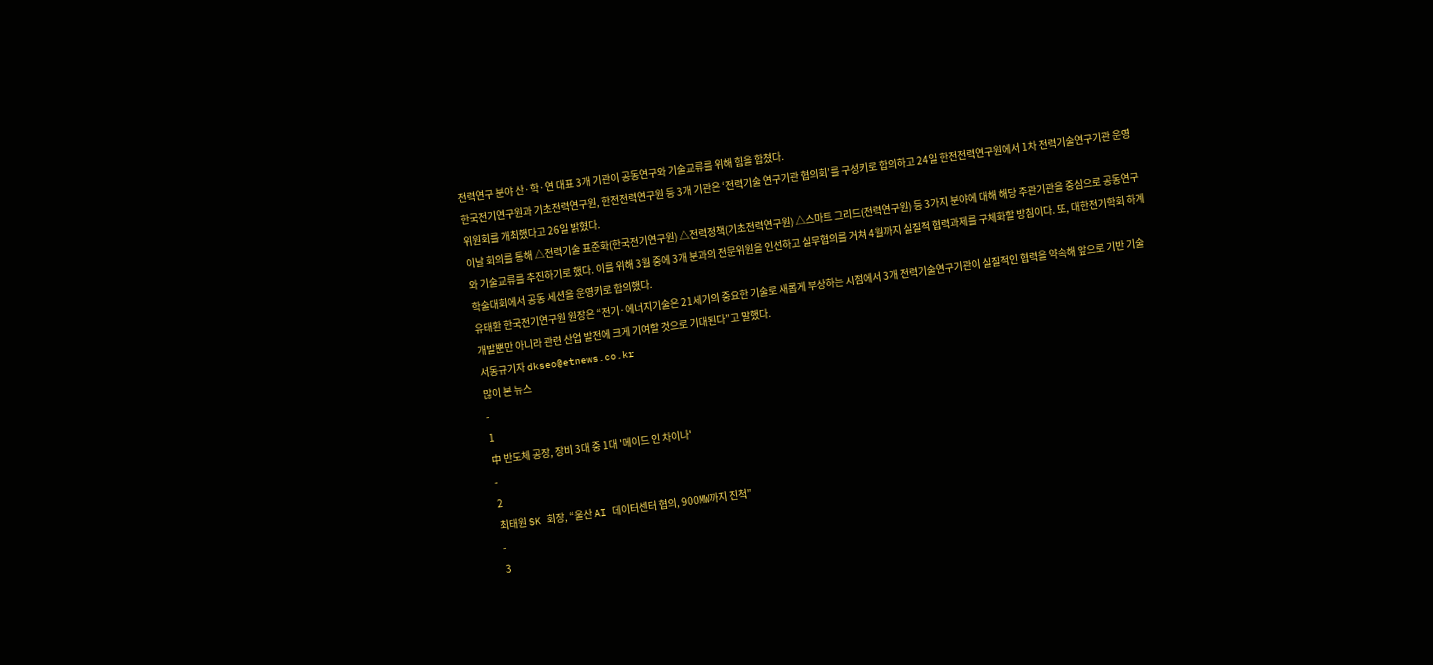전력연구 분야 산·학·연 대표 3개 기관이 공동연구와 기술교류를 위해 힘을 합쳤다.
한국전기연구원과 기초전력연구원, 한전전력연구원 등 3개 기관은 ‘전력기술 연구기관 협의회’를 구성키로 합의하고 24일 한전전력연구원에서 1차 전력기술연구기관 운영위원회를 개최했다고 26일 밝혔다.
이날 회의를 통해 △전력기술 표준화(한국전기연구원) △전력정책(기초전력연구원) △스마트 그리드(전력연구원) 등 3가지 분야에 대해 해당 주관기관을 중심으로 공동연구와 기술교류를 추진하기로 했다. 이를 위해 3월 중에 3개 분과의 전문위원을 인선하고 실무협의를 거쳐 4월까지 실질적 협력과제를 구체화할 방침이다. 또, 대한전기학회 하계 학술대회에서 공동 세션을 운영키로 합의했다.
유태환 한국전기연구원 원장은 “전기·에너지기술은 21세기의 중요한 기술로 새롭게 부상하는 시점에서 3개 전력기술연구기관이 실질적인 협력을 약속해 앞으로 기반 기술 개발뿐만 아니라 관련 산업 발전에 크게 기여할 것으로 기대된다”고 말했다.
서동규기자 dkseo@etnews.co.kr
많이 본 뉴스
-
1
中 반도체 공장, 장비 3대 중 1대 '메이드 인 차이나'
-
2
최태원 SK 회장, “울산 AI 데이터센터 협의, 900㎿까지 진척”
-
3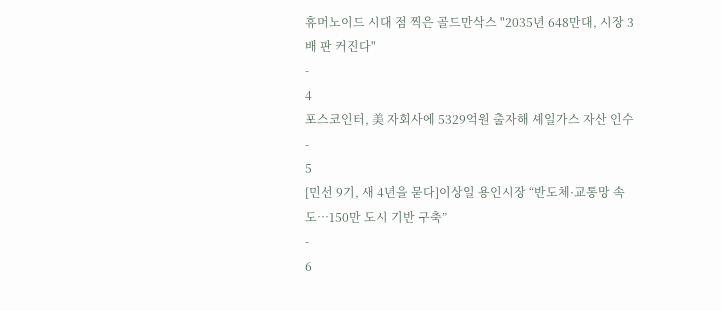휴머노이드 시대 점 찍은 골드만삭스 "2035년 648만대, 시장 3배 판 커진다"
-
4
포스코인터, 美 자회사에 5329억원 출자해 셰일가스 자산 인수
-
5
[민선 9기, 새 4년을 묻다]이상일 용인시장 “반도체·교통망 속도…150만 도시 기반 구축”
-
6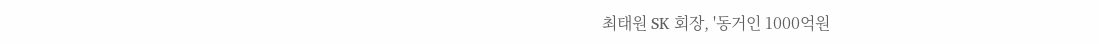최태원 SK 회장, '동거인 1000억원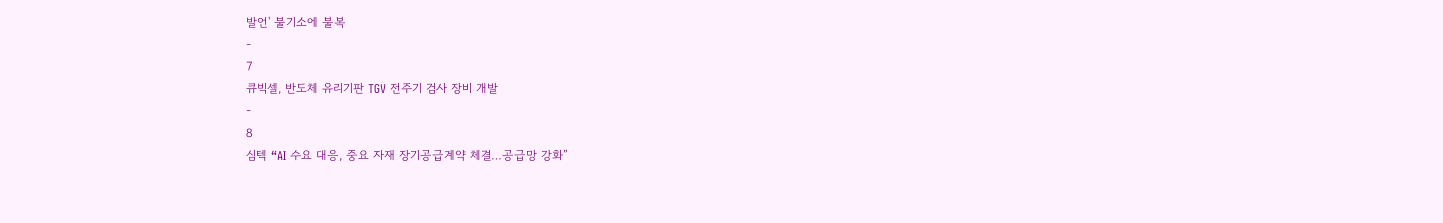발언' 불기소에 불복
-
7
큐빅셀, 반도체 유리기판 TGV 전주기 검사 장비 개발
-
8
심텍 “AI 수요 대응, 중요 자재 장기공급계약 체결…공급망 강화”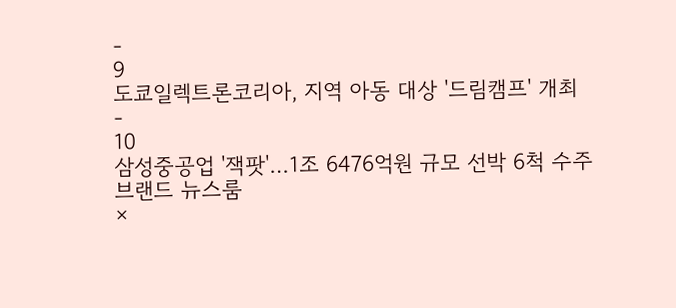-
9
도쿄일렉트론코리아, 지역 아동 대상 '드림캠프' 개최
-
10
삼성중공업 '잭팟'…1조 6476억원 규모 선박 6척 수주
브랜드 뉴스룸
×